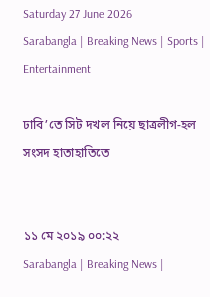Saturday 27 June 2026
Sarabangla | Breaking News | Sports | Entertainment

ঢাবি’তে সিট দখল নিয়ে ছাত্রলীগ-হল সংসদ হাতাহাতিতে


১১ মে ২০১৯ ০০:২২
Sarabangla | Breaking News |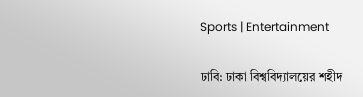Sports | Entertainment

ঢাবি: ঢাকা বিশ্ববিদ্যালয়ের শহীদ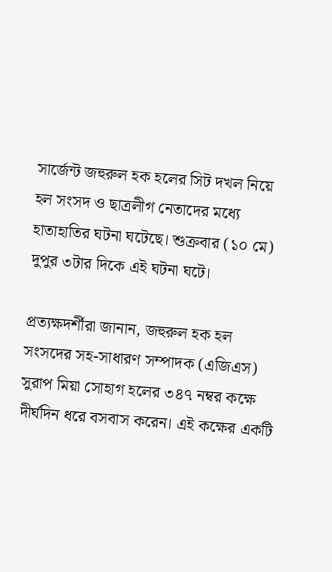সার্জেন্ট জহুরুল হক হলের সিট দখল নিয়ে হল সংসদ ও ছাত্রলীগ নেতাদের মধ্যে হাতাহাতির ঘটনা ঘটেছে। শুক্রবার (১০ মে) দুপুর ৩টার দিকে এই ঘটনা ঘটে।

প্রত্যক্ষদর্শীরা জানান, জহুরুল হক হল সংসদের সহ-সাধারণ সম্পাদক (এজিএস) সুরাপ মিয়া সোহাগ হলের ৩৪৭ নম্বর কক্ষে দীর্ঘদিন ধরে বসবাস করেন। এই কক্ষের একটি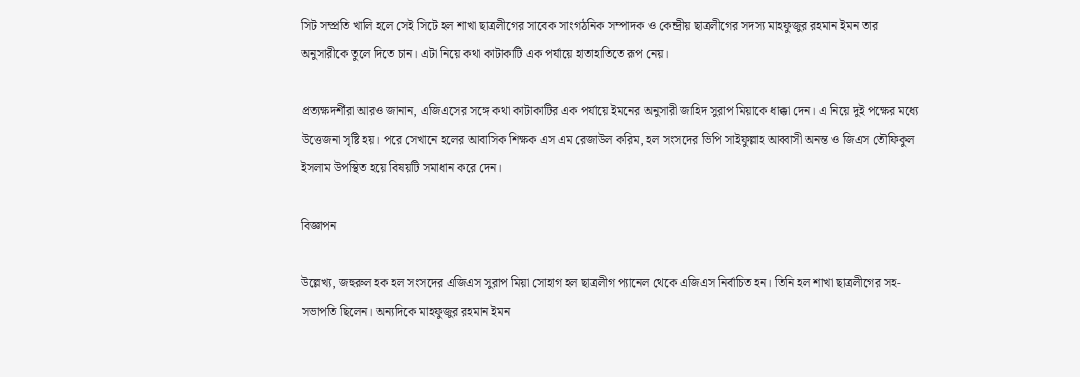সিট সম্প্রতি খালি হলে সেই সিটে হল শাখা ছাত্রলীগের সাবেক সাংগঠনিক সম্পাদক ও কেন্দ্রীয় ছাত্রলীগের সদস্য মাহফুজুর রহমান ইমন তার অনুসারীকে তুলে দিতে চান। এটা নিয়ে কথা কাটাকাটি এক পর্যায়ে হাতাহাতিতে রূপ নেয়।

প্রত্যক্ষদর্শীরা আরও জানান, এজিএসের সঙ্গে কথা কাটাকাটির এক পর্যায়ে ইমনের অনুসারী জাহিদ সুরাপ মিয়াকে ধাক্কা দেন। এ নিয়ে দুই পক্ষের মধ্যে উত্তেজনা সৃষ্টি হয়। পরে সেখানে হলের আবাসিক শিক্ষক এস এম রেজাউল করিম, হল সংসদের ভিপি সাইফুল্লাহ আব্বাসী অনন্ত ও জিএস তৌফিকুল ইসলাম উপস্থিত হয়ে বিষয়টি সমাধান করে দেন।

বিজ্ঞাপন

উল্লেখ্য, জহুরুল হক হল সংসদের এজিএস সুরাপ মিয়া সোহাগ হল ছাত্রলীগ প্যানেল থেকে এজিএস নির্বাচিত হন। তিনি হল শাখা ছাত্রলীগের সহ-সভাপতি ছিলেন। অন্যদিকে মাহফুজুর রহমান ইমন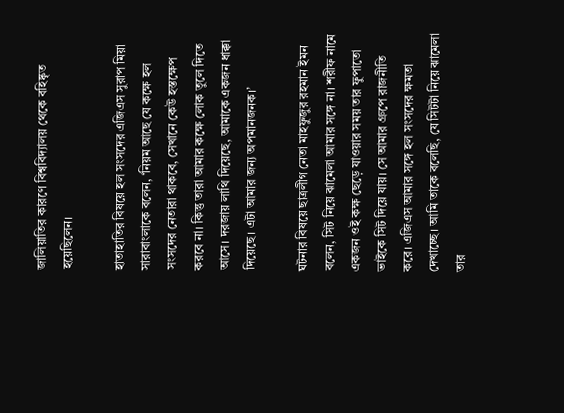জালিয়াতির কারণে বিশ্ববিদ্যালয় থেকে বহিষ্কৃত হয়েছিলেন।

হাতাহাতির বিষয়ে হল সংসদের এজিএস সুরাপ মিয়া সারাবাংলাকে বলেন, ‘নিয়ম আছে যে কক্ষে হল সংসদের নেতারা থাকবে, সেখানে কেউ হস্তক্ষেপ করবে না। কিন্তু তারা আমার কক্ষে লোক তুলে দিতে আসে। দরজায় লাথি দিয়েছে, আমাকে একজন ধাক্কা দিয়েছে। এটা আমার জন্য অপমানজনক।’

ঘটনার বিষয়ে ছাত্রলীগ নেতা মাহফুজুর রহমান ইমন বলেন, সিট নিয়ে ঝামেলা আমার সঙ্গে না। শরীফ নামে একজন ওই কক্ষ ছেড়ে যাওয়ার সময় তার ফুপাতো ভাইকে সিট দিয়ে যায়। সে আমার গ্রুপে রাজনীতি করে। এজিএস আমার সঙ্গে হল সংসদের ক্ষমতা দেখাচ্ছে। আমি তাকে বলেছি, যে সিটটা নিয়ে ঝামেলা তার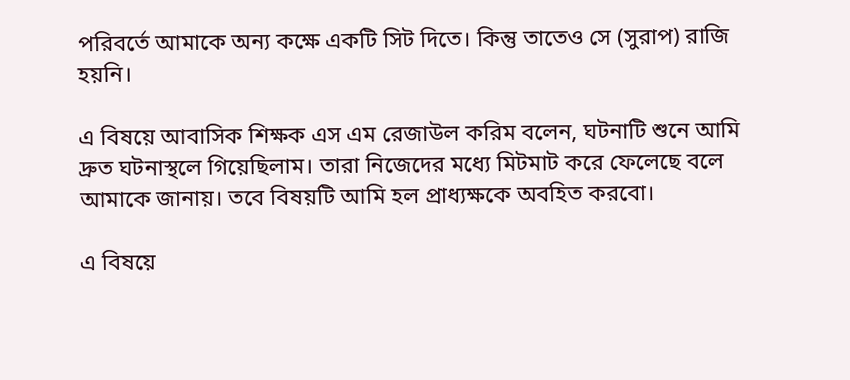পরিবর্তে আমাকে অন্য কক্ষে একটি সিট দিতে। কিন্তু তাতেও সে (সুরাপ) রাজি হয়নি।

এ বিষয়ে আবাসিক শিক্ষক এস এম রেজাউল করিম বলেন, ঘটনাটি শুনে আমি দ্রুত ঘটনাস্থলে গিয়েছিলাম। তারা নিজেদের মধ্যে মিটমাট করে ফেলেছে বলে আমাকে জানায়। তবে বিষয়টি আমি হল প্রাধ্যক্ষকে অবহিত করবো।

এ বিষয়ে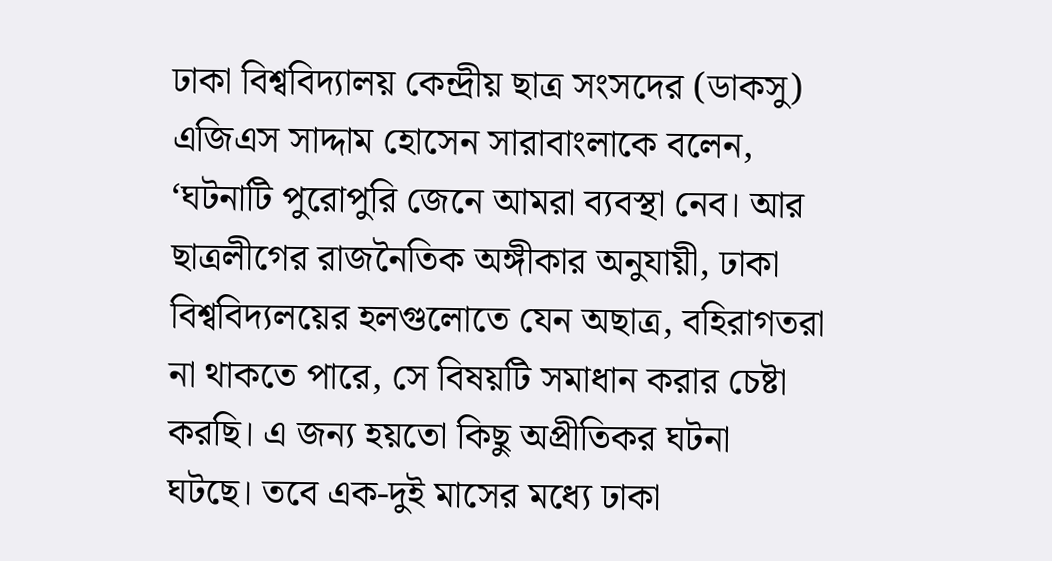ঢাকা বিশ্ববিদ্যালয় কেন্দ্রীয় ছাত্র সংসদের (ডাকসু) এজিএস সাদ্দাম হোসেন সারাবাংলাকে বলেন, ‘ঘটনাটি পুরোপুরি জেনে আমরা ব্যবস্থা নেব। আর ছাত্রলীগের রাজনৈতিক অঙ্গীকার অনুযায়ী, ঢাকা বিশ্ববিদ্যলয়ের হলগুলোতে যেন অছাত্র, বহিরাগতরা না থাকতে পারে, সে বিষয়টি সমাধান করার চেষ্টা করছি। এ জন্য হয়তো কিছু অপ্রীতিকর ঘটনা ঘটছে। তবে এক-দুই মাসের মধ্যে ঢাকা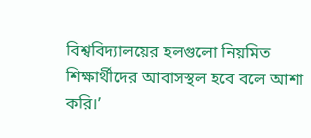বিশ্ববিদ্যালয়ের হলগুলো নিয়মিত শিক্ষার্থীদের আবাসস্থল হবে বলে আশা করি।’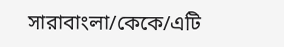সারাবাংলা/কেকে/এটি